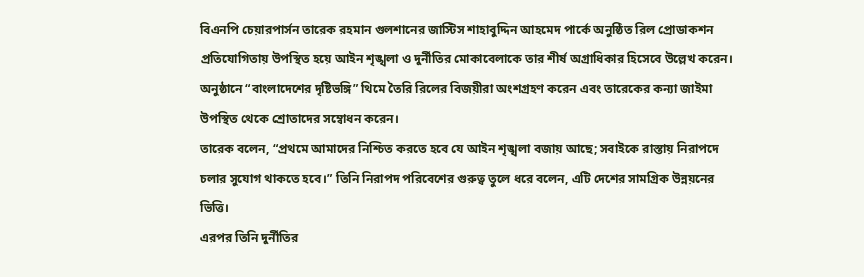বিএনপি চেয়ারপার্সন তারেক রহমান গুলশানের জাস্টিস শাহাবুদ্দিন আহমেদ পার্কে অনুষ্ঠিত রিল প্রোডাকশন প্রতিযোগিতায় উপস্থিত হয়ে আইন শৃঙ্খলা ও দুর্নীতির মোকাবেলাকে তার শীর্ষ অগ্রাধিকার হিসেবে উল্লেখ করেন। অনুষ্ঠানে “বাংলাদেশের দৃষ্টিভঙ্গি” থিমে তৈরি রিলের বিজয়ীরা অংশগ্রহণ করেন এবং তারেকের কন্যা জাইমা উপস্থিত থেকে শ্রোতাদের সম্বোধন করেন।
তারেক বলেন, “প্রথমে আমাদের নিশ্চিত করতে হবে যে আইন শৃঙ্খলা বজায় আছে; সবাইকে রাস্তায় নিরাপদে চলার সুযোগ থাকতে হবে।” তিনি নিরাপদ পরিবেশের গুরুত্ব তুলে ধরে বলেন, এটি দেশের সামগ্রিক উন্নয়নের ভিত্তি।
এরপর তিনি দুর্নীতির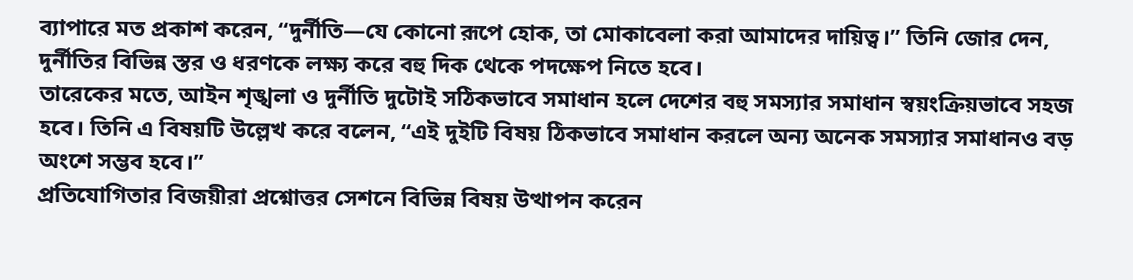ব্যাপারে মত প্রকাশ করেন, “দুর্নীতি—যে কোনো রূপে হোক, তা মোকাবেলা করা আমাদের দায়িত্ব।” তিনি জোর দেন, দুর্নীতির বিভিন্ন স্তর ও ধরণকে লক্ষ্য করে বহু দিক থেকে পদক্ষেপ নিতে হবে।
তারেকের মতে, আইন শৃঙ্খলা ও দুর্নীতি দুটোই সঠিকভাবে সমাধান হলে দেশের বহু সমস্যার সমাধান স্বয়ংক্রিয়ভাবে সহজ হবে। তিনি এ বিষয়টি উল্লেখ করে বলেন, “এই দুইটি বিষয় ঠিকভাবে সমাধান করলে অন্য অনেক সমস্যার সমাধানও বড় অংশে সম্ভব হবে।”
প্রতিযোগিতার বিজয়ীরা প্রশ্নোত্তর সেশনে বিভিন্ন বিষয় উত্থাপন করেন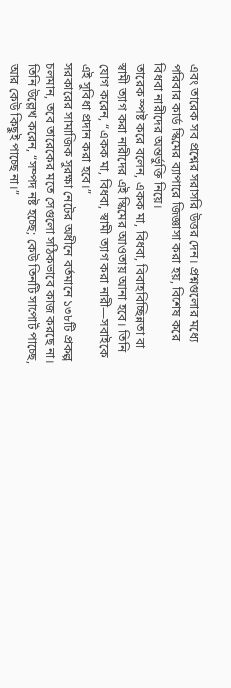এবং তারেক সব প্রশ্নের সরাসরি উত্তর দেন। প্রশ্নগুলোর মধ্যে পরিবার কার্ড স্কিমের ব্যাপারে জিজ্ঞাসা করা হয়, বিশেষ করে বিধবা নারীদের অন্তর্ভুক্তি নিয়ে।
তারেক স্পষ্ট করে বলেন, একক মা, বিধবা, বিবাহবিচ্ছিন্নতা বা স্বামী ত্যাগ করা নারীদের এই স্কিমের আওতায় আনা হবে। তিনি যোগ করেন, “একক মা, বিধবা, স্বামী ত্যাগ করা নারী—সবাইকে এই সুবিধা প্রদান করা হবে।”
সরকারের সামাজিক সুরক্ষা নেটের অধীনে বর্তমানে ১৩৮টি প্রকল্প চলমান, তবে তারেকের মতে সেগুলো সঠিকভাবে কাজ করছে না। তিনি উল্লেখ করেন, “সম্পদ নষ্ট হচ্ছে; কেউ তিনটি সাপোর্ট পাচ্ছে, আর কেউ কিছুই পাচ্ছে না।”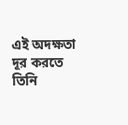এই অদক্ষতা দূর করতে তিনি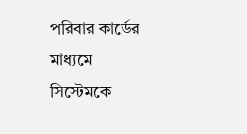পরিবার কার্ডের মাধ্যমে সিস্টেমকে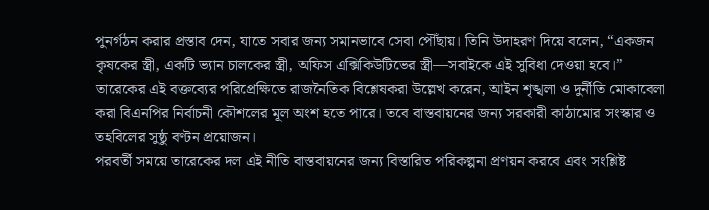পুনর্গঠন করার প্রস্তাব দেন, যাতে সবার জন্য সমানভাবে সেবা পৌঁছায়। তিনি উদাহরণ দিয়ে বলেন, “একজন কৃষকের স্ত্রী, একটি ভ্যান চালকের স্ত্রী, অফিস এক্সিকিউটিভের স্ত্রী—সবাইকে এই সুবিধা দেওয়া হবে।”
তারেকের এই বক্তব্যের পরিপ্রেক্ষিতে রাজনৈতিক বিশ্লেষকরা উল্লেখ করেন, আইন শৃঙ্খলা ও দুর্নীতি মোকাবেলা করা বিএনপির নির্বাচনী কৌশলের মূল অংশ হতে পারে। তবে বাস্তবায়নের জন্য সরকারী কাঠামোর সংস্কার ও তহবিলের সুষ্ঠু বণ্টন প্রয়োজন।
পরবর্তী সময়ে তারেকের দল এই নীতি বাস্তবায়নের জন্য বিস্তারিত পরিকল্পনা প্রণয়ন করবে এবং সংশ্লিষ্ট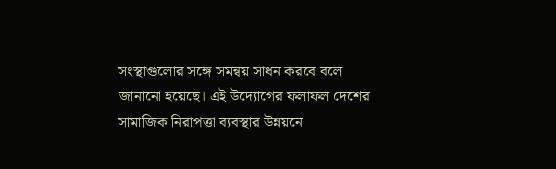সংস্থাগুলোর সঙ্গে সমন্বয় সাধন করবে বলে জানানো হয়েছে। এই উদ্যোগের ফলাফল দেশের সামাজিক নিরাপত্তা ব্যবস্থার উন্নয়নে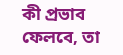কী প্রভাব ফেলবে, তা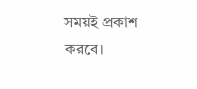সময়ই প্রকাশ করবে।